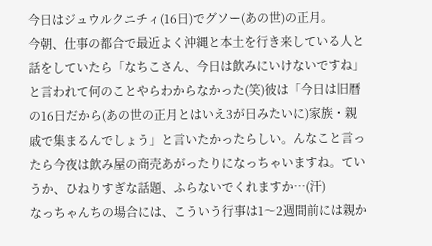今日はジュウルクニチィ(16日)でグソー(あの世)の正月。
今朝、仕事の都合で最近よく沖縄と本土を行き来している人と話をしていたら「なちこさん、今日は飲みにいけないですね」と言われて何のことやらわからなかった(笑)彼は「今日は旧暦の16日だから(あの世の正月とはいえ3が日みたいに)家族・親戚で集まるんでしょう」と言いたかったらしい。んなこと言ったら今夜は飲み屋の商売あがったりになっちゃいますね。ていうか、ひねりすぎな話題、ふらないでくれますか…(汗)
なっちゃんちの場合には、こういう行事は1〜2週間前には親か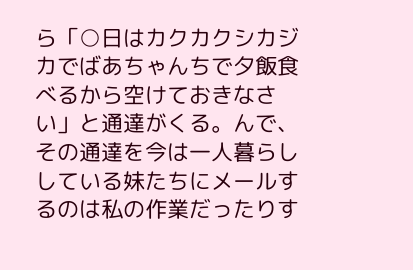ら「○日はカクカクシカジカでばあちゃんちで夕飯食べるから空けておきなさい」と通達がくる。んで、その通達を今は一人暮らししている妹たちにメールするのは私の作業だったりす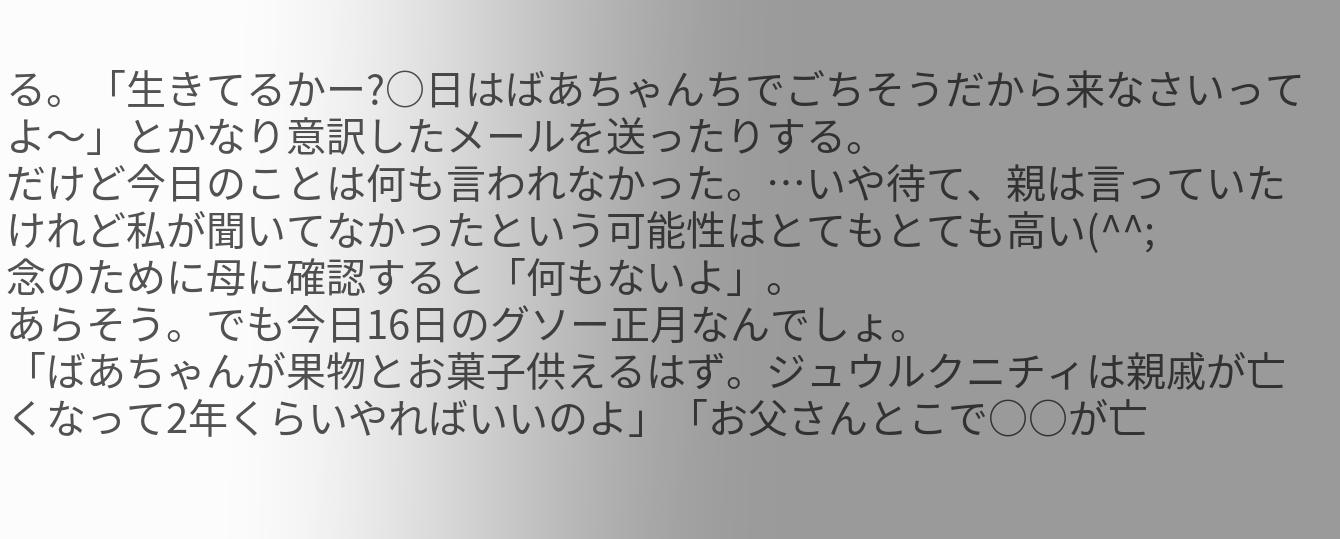る。「生きてるかー?○日はばあちゃんちでごちそうだから来なさいってよ〜」とかなり意訳したメールを送ったりする。
だけど今日のことは何も言われなかった。…いや待て、親は言っていたけれど私が聞いてなかったという可能性はとてもとても高い(^^;
念のために母に確認すると「何もないよ」。
あらそう。でも今日16日のグソー正月なんでしょ。
「ばあちゃんが果物とお菓子供えるはず。ジュウルクニチィは親戚が亡くなって2年くらいやればいいのよ」「お父さんとこで○○が亡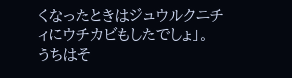くなったときはジュウルクニチィにウチカビもしたでしょ」。
うちはそ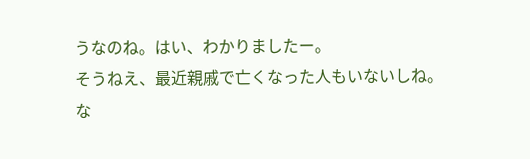うなのね。はい、わかりましたー。
そうねえ、最近親戚で亡くなった人もいないしね。
な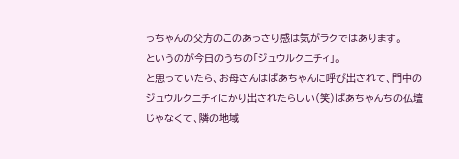っちゃんの父方のこのあっさり感は気がラクではあります。
というのが今日のうちの「ジュウルクニチィ」。
と思っていたら、お母さんはばあちゃんに呼び出されて、門中のジュウルクニチィにかり出されたらしい(笑)ばあちゃんちの仏壇じゃなくて、隣の地域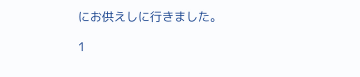にお供えしに行きました。

1